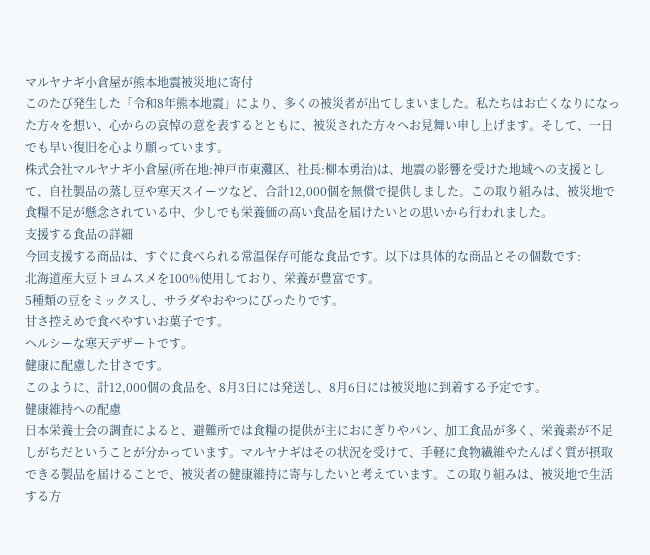マルヤナギ小倉屋が熊本地震被災地に寄付
このたび発生した「令和8年熊本地震」により、多くの被災者が出てしまいました。私たちはお亡くなりになった方々を想い、心からの哀悼の意を表するとともに、被災された方々へお見舞い申し上げます。そして、一日でも早い復旧を心より願っています。
株式会社マルヤナギ小倉屋(所在地:神戸市東灘区、社長:柳本勇治)は、地震の影響を受けた地域への支援として、自社製品の蒸し豆や寒天スイーツなど、合計12,000個を無償で提供しました。この取り組みは、被災地で食糧不足が懸念されている中、少しでも栄養価の高い食品を届けたいとの思いから行われました。
支援する食品の詳細
今回支援する商品は、すぐに食べられる常温保存可能な食品です。以下は具体的な商品とその個数です:
北海道産大豆トヨムスメを100%使用しており、栄養が豊富です。
5種類の豆をミックスし、サラダやおやつにぴったりです。
甘さ控えめで食べやすいお菓子です。
ヘルシーな寒天デザートです。
健康に配慮した甘さです。
このように、計12,000個の食品を、8月3日には発送し、8月6日には被災地に到着する予定です。
健康維持への配慮
日本栄養士会の調査によると、避難所では食糧の提供が主におにぎりやパン、加工食品が多く、栄養素が不足しがちだということが分かっています。マルヤナギはその状況を受けて、手軽に食物繊維やたんぱく質が摂取できる製品を届けることで、被災者の健康維持に寄与したいと考えています。この取り組みは、被災地で生活する方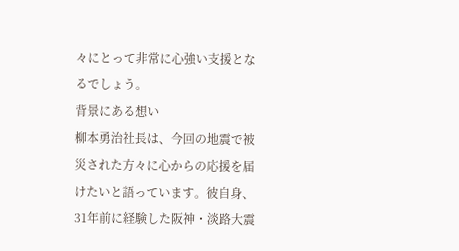々にとって非常に心強い支援となるでしょう。
背景にある想い
柳本勇治社長は、今回の地震で被災された方々に心からの応援を届けたいと語っています。彼自身、31年前に経験した阪神・淡路大震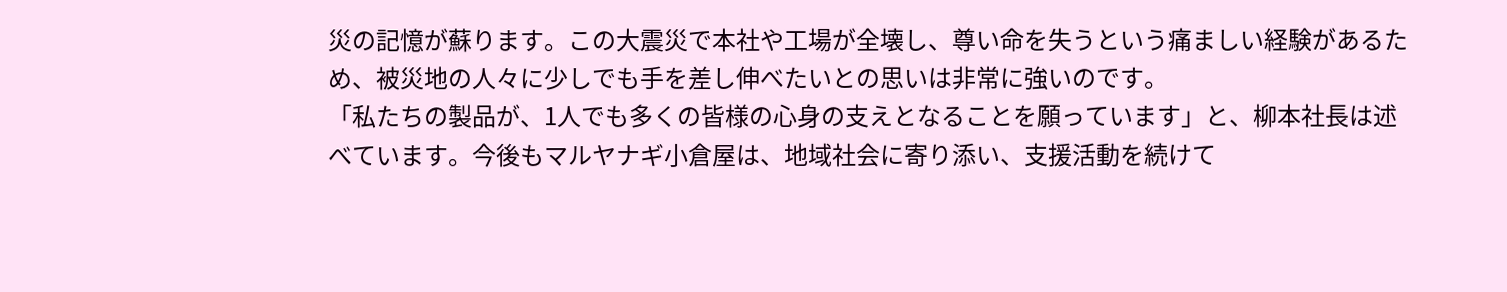災の記憶が蘇ります。この大震災で本社や工場が全壊し、尊い命を失うという痛ましい経験があるため、被災地の人々に少しでも手を差し伸べたいとの思いは非常に強いのです。
「私たちの製品が、1人でも多くの皆様の心身の支えとなることを願っています」と、柳本社長は述べています。今後もマルヤナギ小倉屋は、地域社会に寄り添い、支援活動を続けて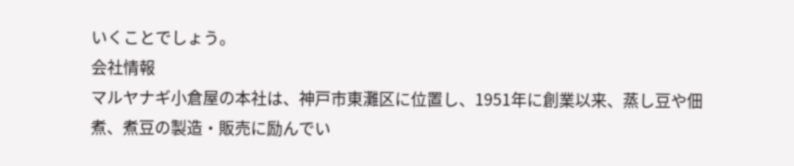いくことでしょう。
会社情報
マルヤナギ小倉屋の本社は、神戸市東灘区に位置し、1951年に創業以来、蒸し豆や佃煮、煮豆の製造・販売に励んでい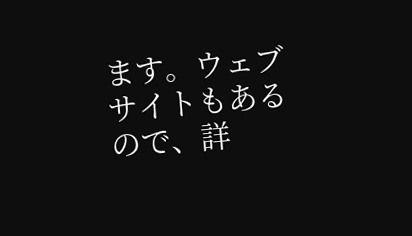ます。ウェブサイトもあるので、詳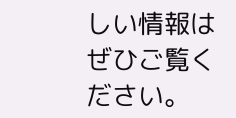しい情報はぜひご覧ください。